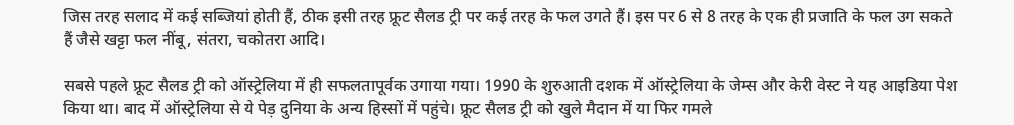जिस तरह सलाद में कई सब्जियां होती हैं, ठीक इसी तरह फ्रूट सैलड ट्री पर कई तरह के फल उगते हैं। इस पर 6 से 8 तरह के एक ही प्रजाति के फल उग सकते हैं जैसे खट्टा फल नींबू, संतरा, चकोतरा आदि।

सबसे पहले फ्रूट सैलड ट्री को ऑस्ट्रेलिया में ही सफलतापूर्वक उगाया गया। 1990 के शुरुआती दशक में ऑस्ट्रेलिया के जेम्स और केरी वेस्ट ने यह आइडिया पेश किया था। बाद में ऑस्ट्रेलिया से ये पेड़ दुनिया के अन्य हिस्सों में पहुंचे। फ्रूट सैलड ट्री को खुले मैदान में या फिर गमले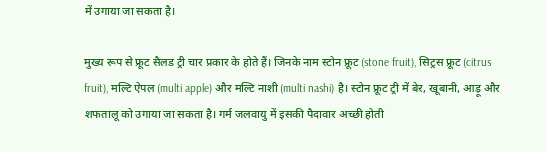में उगाया जा सकता है।

मुख्य रूप से फ्रूट सैलड ट्री चार प्रकार के होते हैं। जिनके नाम स्टोन फ्रूट (stone fruit), सिट्रस फ्रूट (citrus fruit), मल्टि ऐपल (multi apple) और मल्टि नाशी (multi nashi) है। स्टोन फ्रूट ट्री में बेर, खूबानी, आड़ू और शफतालू को उगाया जा सकता है। गर्म जलवायु में इसकी पैदावार अच्छी होती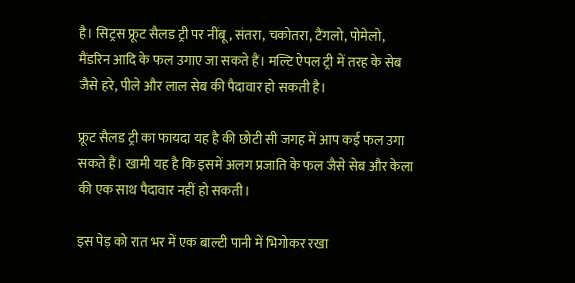है। सिट्रस फ्रूट सैलड ट्री पर नींबू, संतरा, चकोतरा, टैंगलो, पोमेलो, मैंडरिन आदि के फल उगाए जा सकते हैं। मल्टि ऐपल ट्री में तरह के सेब जैसे हरे, पीले और लाल सेब की पैदावार हो सकती है।

फ्रूट सैलड ट्री का फायदा यह है की छोटी सी जगह में आप कई फल उगा सकते हैं। खामी यह है कि इसमें अलग प्रजाति के फल जैसे सेब और केला की एक साथ पैदावार नहीं हो सकती।

इस पेड़ को रात भर में एक बाल्टी पानी में भिगोकर रखा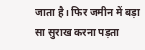जाता है। फिर जमीन में बड़ा सा सुराख करना पड़ता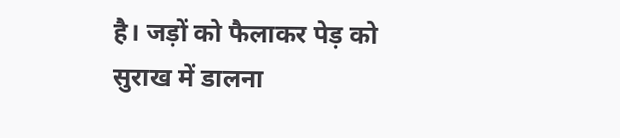है। जड़ों को फैलाकर पेड़ को सुराख में डालना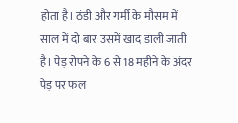होता है। ठंडी और गर्मी के मौसम में साल में दो बार उसमें खाद डाली जाती है। पेड़ रोपने के 6 से 18 महीने के अंदर पेड़ पर फल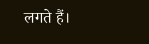लगते हैं।